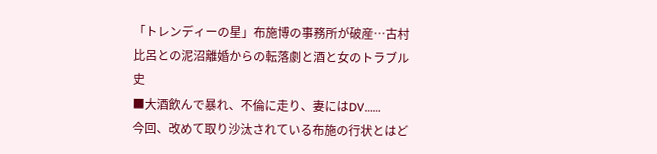「トレンディーの星」布施博の事務所が破産…古村比呂との泥沼離婚からの転落劇と酒と女のトラブル史
■大酒飲んで暴れ、不倫に走り、妻にはDV……
今回、改めて取り沙汰されている布施の行状とはど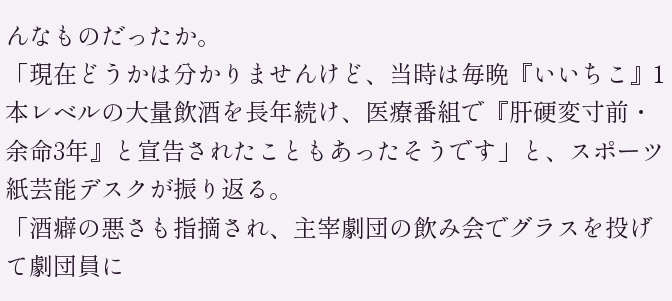んなものだったか。
「現在どうかは分かりませんけど、当時は毎晩『いいちこ』1本レベルの大量飲酒を長年続け、医療番組で『肝硬変寸前・余命3年』と宣告されたこともあったそうです」と、スポーツ紙芸能デスクが振り返る。
「酒癖の悪さも指摘され、主宰劇団の飲み会でグラスを投げて劇団員に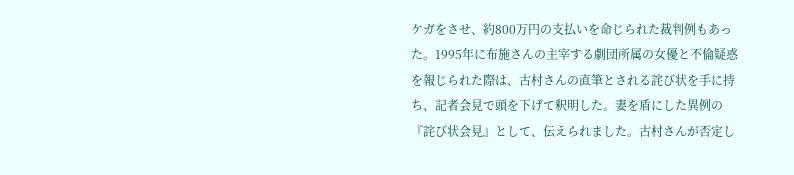ケガをさせ、約800万円の支払いを命じられた裁判例もあった。1995年に布施さんの主宰する劇団所属の女優と不倫疑惑を報じられた際は、古村さんの直筆とされる詫び状を手に持ち、記者会見で頭を下げて釈明した。妻を盾にした異例の『詫び状会見』として、伝えられました。古村さんが否定し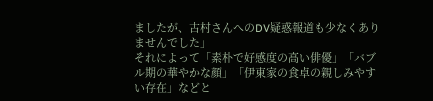ましたが、古村さんへのDV疑惑報道も少なくありませんでした」
それによって「素朴で好感度の高い俳優」「バブル期の華やかな顔」「伊東家の食卓の親しみやすい存在」などと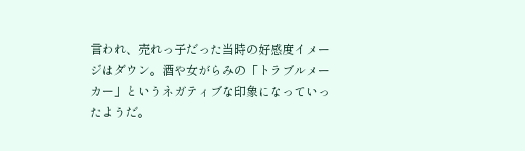言われ、売れっ子だった当時の好感度イメージはダウン。酒や女がらみの「トラブルメーカー」というネガティブな印象になっていったようだ。